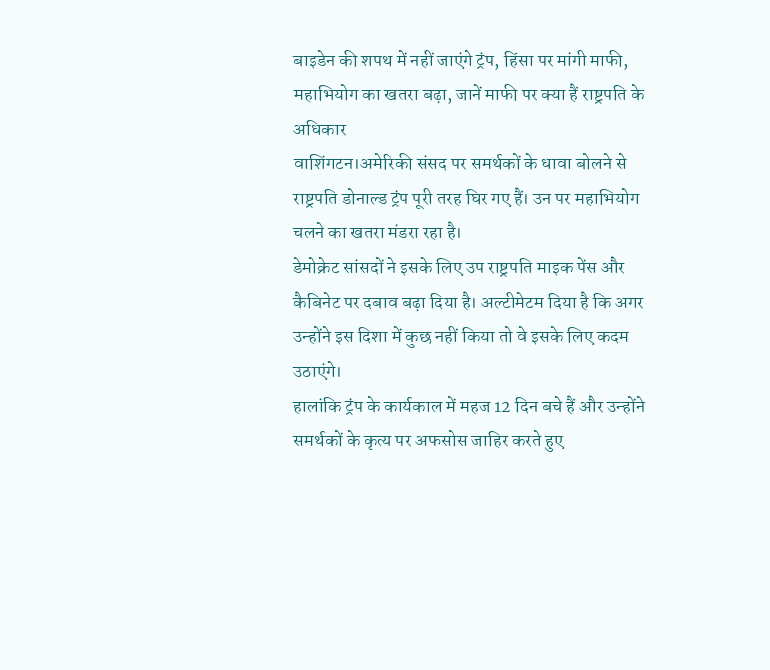बाइडेन की शपथ में नहीं जाएंगे ट्रंप, हिंसा पर मांगी माफी, महाभियोग का खतरा बढ़ा, जानें माफी पर क्या हैं राष्ट्रपति के अधिकार
वाशिंगटन।अमेरिकी संसद पर समर्थकों के धावा बोलने से राष्ट्रपति डोनाल्ड ट्रंप पूरी तरह घिर गए हैं। उन पर महाभियोग चलने का खतरा मंडरा रहा है।
डेमोक्रेट सांसदों ने इसके लिए उप राष्ट्रपति माइक पेंस और कैबिनेट पर दबाव बढ़ा दिया है। अल्टीमेटम दिया है कि अगर उन्होंने इस दिशा में कुछ नहीं किया तो वे इसके लिए कदम उठाएंगे।
हालांकि ट्रंप के कार्यकाल में महज 12 दिन बचे हैं और उन्होंने समर्थकों के कृत्य पर अफसोस जाहिर करते हुए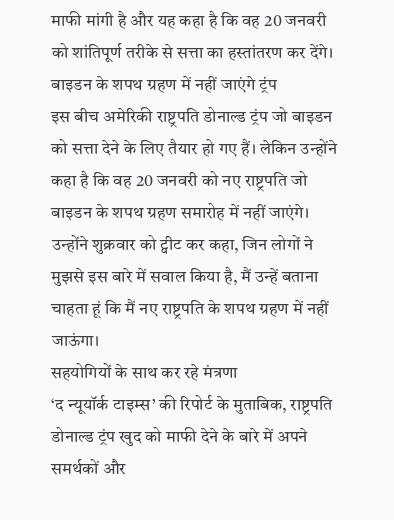माफी मांगी है और यह कहा है कि वह 20 जनवरी को शांतिपूर्ण तरीके से सत्ता का हस्तांतरण कर देंगे।
बाइडन के शपथ ग्रहण में नहीं जाएंगे ट्रंप
इस बीच अमेरिकी राष्ट्रपति डोनाल्ड ट्रंप जो बाइडन को सत्ता देने के लिए तैयार हो गए हैं। लेकिन उन्होंने कहा है कि वह 20 जनवरी को नए राष्ट्रपति जो बाइडन के शपथ ग्रहण समारोह में नहीं जाएंगे।
उन्होंने शुक्रवार को ट्वीट कर कहा, जिन लोगों ने मुझसे इस बारे में सवाल किया है, मैं उन्हें बताना चाहता हूं कि मैं नए राष्ट्रपति के शपथ ग्रहण में नहीं जाऊंगा।
सहयोगियों के साथ कर रहे मंत्रणा
‘द न्यूयॉर्क टाइम्स’ की रिपोर्ट के मुताबिक, राष्ट्रपति डोनाल्ड ट्रंप खुद को माफी देने के बारे में अपने समर्थकों और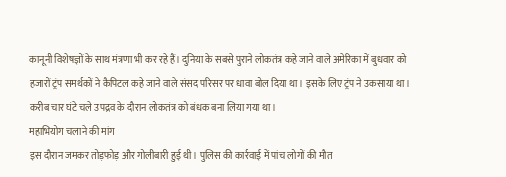कानूनी विशेषज्ञों के साथ मंत्रणा भी कर रहे हैं। दुनिया के सबसे पुराने लोकतंत्र कहे जाने वाले अमेरिका में बुधवार को हजारों ट्रंप समर्थकों ने कैपिटल कहे जाने वाले संसद परिसर पर धावा बोल दिया था। इसके लिए ट्रंप ने उकसाया था। करीब चार घंटे चले उपद्रव के दौरान लोकतंत्र को बंधक बना लिया गया था।
महाभियोग चलाने की मांग
इस दौरान जमकर तोड़फोड़ और गोलीबारी हुई थी। पुलिस की कार्रवाई में पांच लोगों की मौत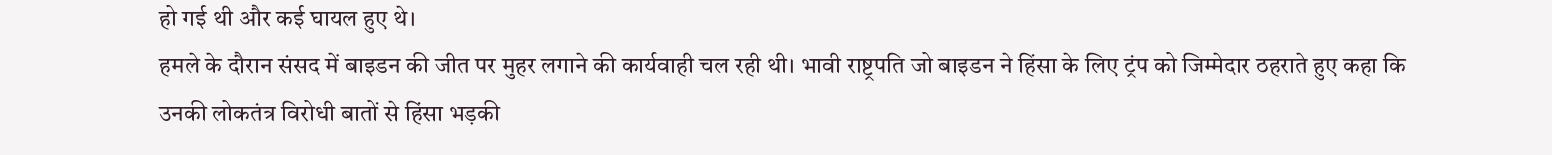हो गई थी और कई घायल हुए थे।
हमले के दौरान संसद में बाइडन की जीत पर मुहर लगाने की कार्यवाही चल रही थी। भावी राष्ट्रपति जो बाइडन ने हिंसा के लिए ट्रंप को जिम्मेदार ठहराते हुए कहा कि उनकी लोकतंत्र विरोधी बातों से हिंसा भड़की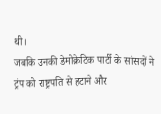थी।
जबकि उनकी डेमोक्रेटिक पार्टी के सांसदों ने ट्रंप को राष्ट्रपति से हटाने और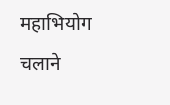महाभियोग चलाने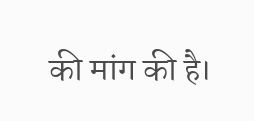की मांग की है।